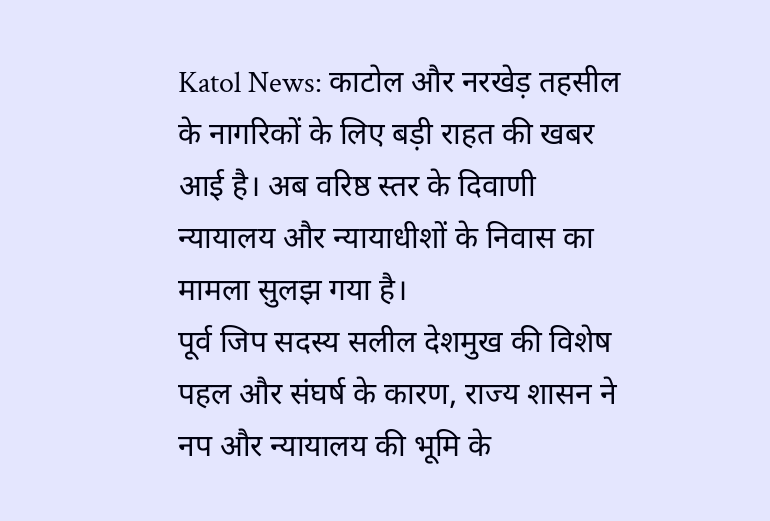Katol News: काटोल और नरखेड़ तहसील के नागरिकों के लिए बड़ी राहत की खबर आई है। अब वरिष्ठ स्तर के दिवाणी न्यायालय और न्यायाधीशों के निवास का मामला सुलझ गया है।
पूर्व जिप सदस्य सलील देशमुख की विशेष पहल और संघर्ष के कारण, राज्य शासन ने नप और न्यायालय की भूमि के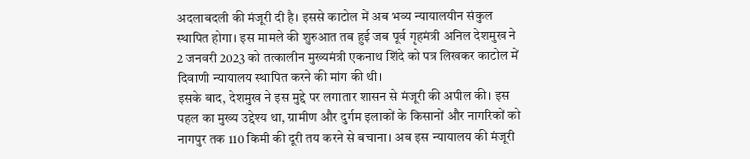अदलाबदली की मंजूरी दी है। इससे काटोल में अब भव्य न्यायालयीन संकुल स्थापित होगा। इस मामले की शुरुआत तब हुई जब पूर्व गृहमंत्री अनिल देशमुख ने 2 जनवरी 2023 को तत्कालीन मुख्यमंत्री एकनाथ शिंदे को पत्र लिखकर काटोल में दिवाणी न्यायालय स्थापित करने की मांग की थी।
इसके बाद, देशमुख ने इस मुद्दे पर लगातार शासन से मंजूरी की अपील की। इस पहल का मुख्य उद्देश्य था, ग्रामीण और दुर्गम इलाकों के किसानों और नागरिकों को नागपुर तक 110 किमी की दूरी तय करने से बचाना। अब इस न्यायालय की मंजूरी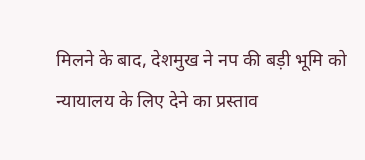मिलने के बाद, देशमुख ने नप की बड़ी भूमि को न्यायालय के लिए देने का प्रस्ताव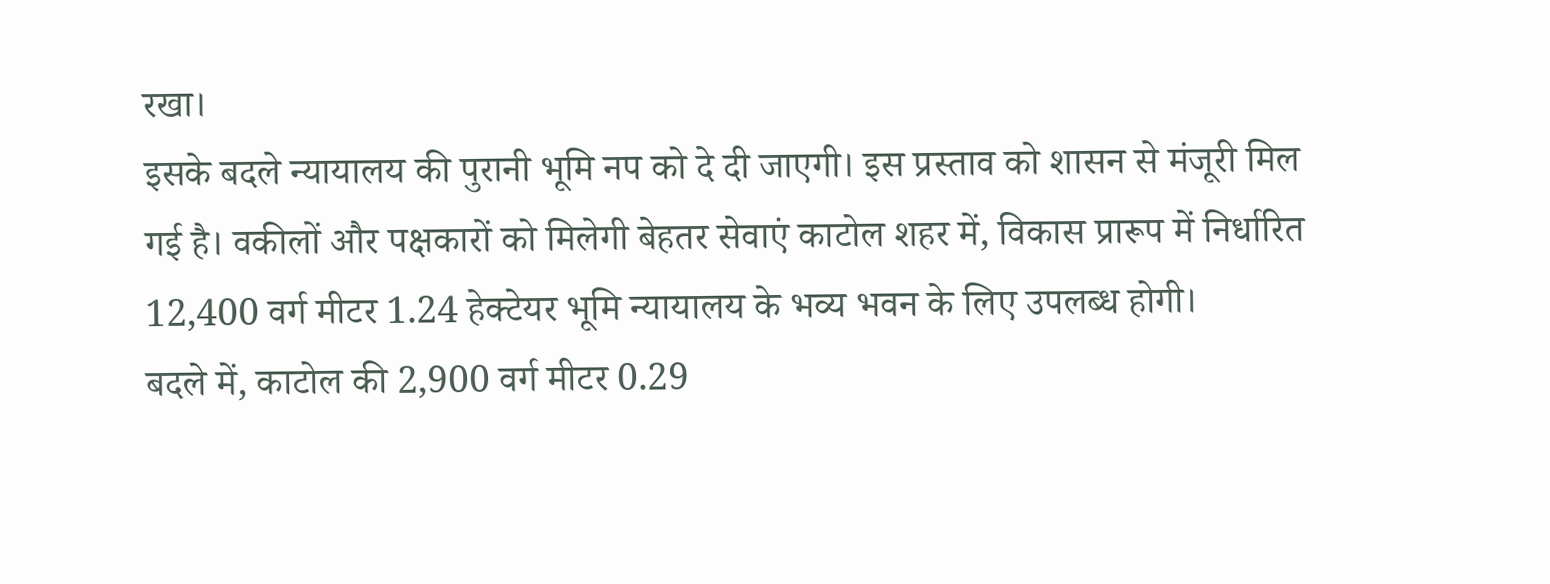रखा।
इसके बदले न्यायालय की पुरानी भूमि नप को दे दी जाएगी। इस प्रस्ताव को शासन से मंजूरी मिल गई है। वकीलों और पक्षकारों को मिलेगी बेहतर सेवाएं काटोल शहर में, विकास प्रारूप में निर्धारित 12,400 वर्ग मीटर 1.24 हेक्टेयर भूमि न्यायालय के भव्य भवन के लिए उपलब्ध होगी।
बदले में, काटोल की 2,900 वर्ग मीटर 0.29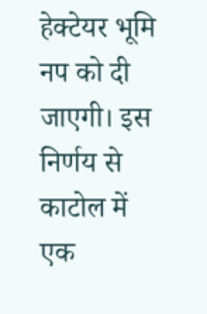हेक्टेयर भूमि नप को दी जाएगी। इस निर्णय से काटोल में एक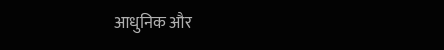आधुनिक और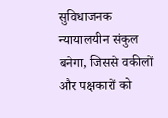सुविधाजनक न्यायालयीन संकुल बनेगा, जिससे वकीलों और पक्षकारों को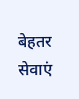बेहतर सेवाएं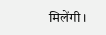मिलेंगी।